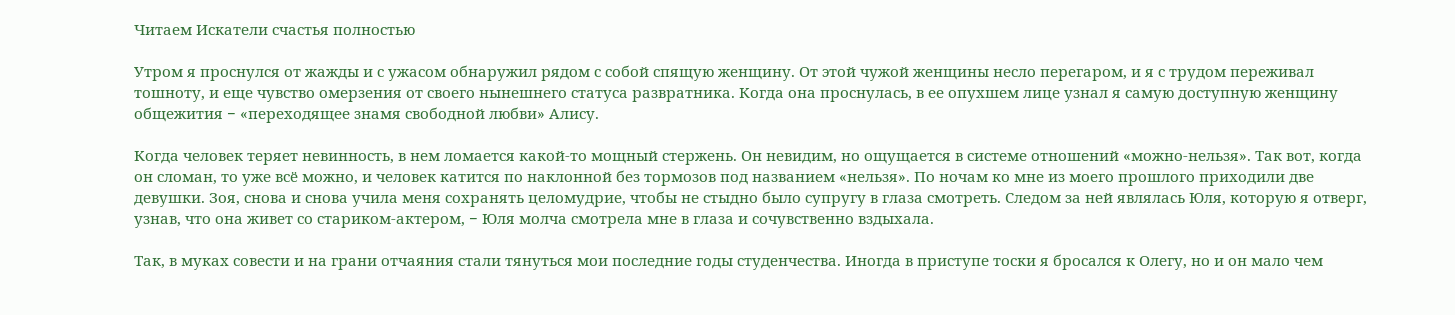Читаем Искатели счастья полностью

Утром я проснулся от жажды и с ужасом обнаружил рядом с собой спящую женщину. От этой чужой женщины несло перегаром, и я с трудом переживал тошноту, и еще чувство омерзения от своего нынешнего статуса развратника. Когда она проснулась, в ее опухшем лице узнал я самую доступную женщину общежития − «переходящее знамя свободной любви» Алису.

Когда человек теряет невинность, в нем ломается какой-то мощный стержень. Он невидим, но ощущается в системе отношений «можно-нельзя». Так вот, когда он сломан, то уже всё можно, и человек катится по наклонной без тормозов под названием «нельзя». По ночам ко мне из моего прошлого приходили две девушки. Зоя, снова и снова учила меня сохранять целомудрие, чтобы не стыдно было супругу в глаза смотреть. Следом за ней являлась Юля, которую я отверг, узнав, что она живет со стариком-актером, − Юля молча смотрела мне в глаза и сочувственно вздыхала.

Так, в муках совести и на грани отчаяния стали тянуться мои последние годы студенчества. Иногда в приступе тоски я бросался к Олегу, но и он мало чем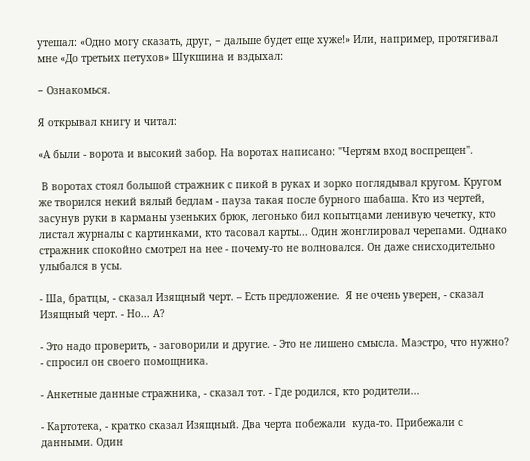утешал: «Одно могу сказать, друг, − дальше будет еще хуже!» Или, например, протягивал мне «До третьих петухов» Шукшина и вздыхал:

− Ознакомься.

Я открывал книгу и читал:

«А были - ворота и высокий забор. На воротах написано: "Чертям вход воспрещен".

 В воротах стоял большой стражник с пикой в руках и зорко поглядывал кругом. Кругом же творился некий вялый бедлам - пауза такая после бурного шабаша. Кто из чертей, засунув руки в карманы узеньких брюк, легонько бил копытцами ленивую чечетку, кто листал журналы с картинками, кто тасовал карты... Один жонглировал черепами. Однако стражник спокойно смотрел на нее - почему-то не волновался. Он даже снисходительно улыбался в усы.

- Ша, братцы, - сказал Изящный черт. – Есть предложение.  Я не очень уверен, - сказал Изящный черт. - Но... А?

- Это надо проверить, - заговорили и другие. - Это не лишено смысла. Маэстро, что нужно? - спросил он своего помощника.

- Анкетные данные стражника, - сказал тот. - Где родился, кто родители...

- Картотека, - кратко сказал Изящный. Два черта побежали  куда-то. Прибежали с данными. Один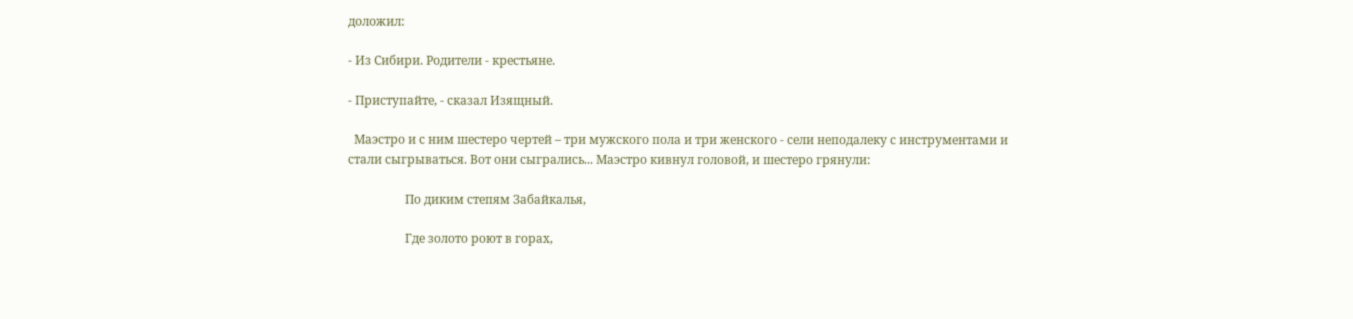доложил:

- Из Сибири. Родители - крестьяне.

- Приступайте, - сказал Изящный.

  Маэстро и с ним шестеро чертей – три мужского пола и три женского - сели неподалеку с инструментами и стали сыгрываться. Вот они сыгрались... Маэстро кивнул головой, и шестеро грянули:

                   По диким степям Забайкалья,

                   Где золото роют в горах,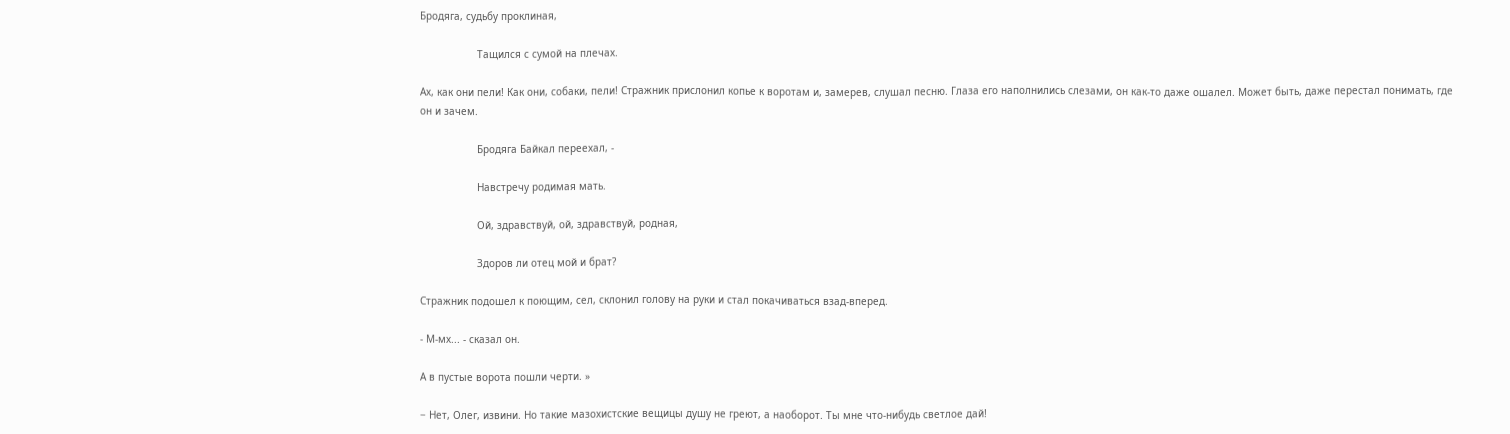Бродяга, судьбу проклиная,

                   Тащился с сумой на плечах.

Ах, как они пели! Как они, собаки, пели! Стражник прислонил копье к воротам и, замерев, слушал песню. Глаза его наполнились слезами, он как-то даже ошалел. Может быть, даже перестал понимать, где он и зачем.

                   Бродяга Байкал переехал, -

                   Навстречу родимая мать.

                   Ой, здравствуй, ой, здравствуй, родная,

                   Здоров ли отец мой и брат?

Стражник подошел к поющим, сел, склонил голову на руки и стал покачиваться взад-вперед.

- М-мх... - сказал он.

А в пустые ворота пошли черти. »

− Нет, Олег, извини. Но такие мазохистские вещицы душу не греют, а наоборот. Ты мне что-нибудь светлое дай!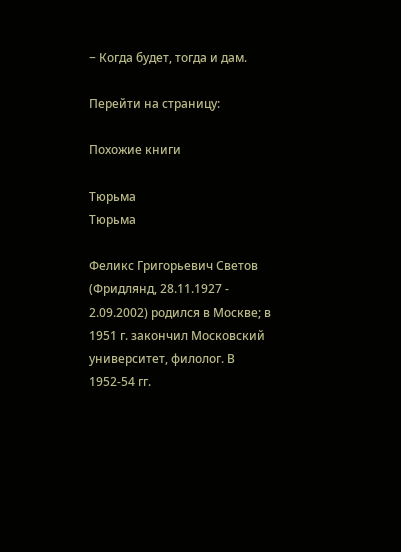− Когда будет, тогда и дам.

Перейти на страницу:

Похожие книги

Тюрьма
Тюрьма

Феликс Григорьевич Светов (Фридлянд, 28.11.1927 - 2.09.2002) родился в Москве; в 1951 г. закончил Московский университет, филолог. В 1952-54 гг.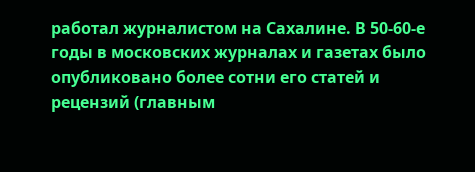работал журналистом на Сахалине. В 50-60-е годы в московских журналах и газетах было опубликовано более сотни его статей и рецензий (главным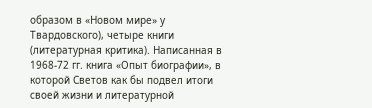образом в «Новом мире» у Твардовского), четыре книги (литературная критика). Написанная в 1968-72 гг. книга «Опыт биографии», в которой Светов как бы подвел итоги своей жизни и литературной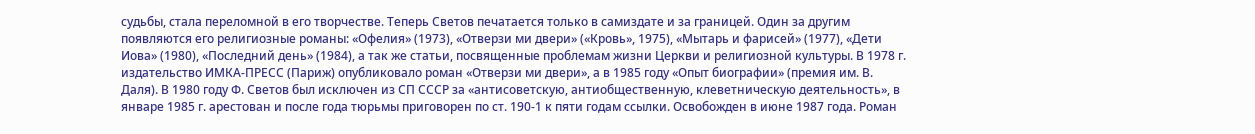судьбы, стала переломной в его творчестве. Теперь Светов печатается только в самиздате и за границей. Один за другим появляются его религиозные романы: «Офелия» (1973), «Отверзи ми двери» («Кровь», 1975), «Мытарь и фарисей» (1977), «Дети Иова» (1980), «Последний день» (1984), а так же статьи, посвященные проблемам жизни Церкви и религиозной культуры. В 1978 г. издательство ИМКА-ПРЕСС (Париж) опубликовало роман «Отверзи ми двери», а в 1985 году «Опыт биографии» (премия им. В. Даля). В 1980 году Ф. Светов был исключен из СП СССР за «антисоветскую, антиобщественную, клеветническую деятельность», в январе 1985 г. арестован и после года тюрьмы приговорен по ст. 190-1 к пяти годам ссылки. Освобожден в июне 1987 года. Роман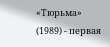«Тюрьма» (1989) - первая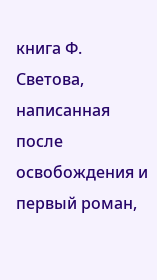книга Ф. Светова, написанная после освобождения и первый роман,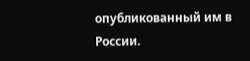опубликованный им в России.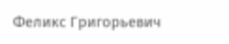Феликс Григорьевич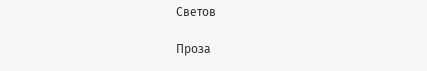Светов

Проза